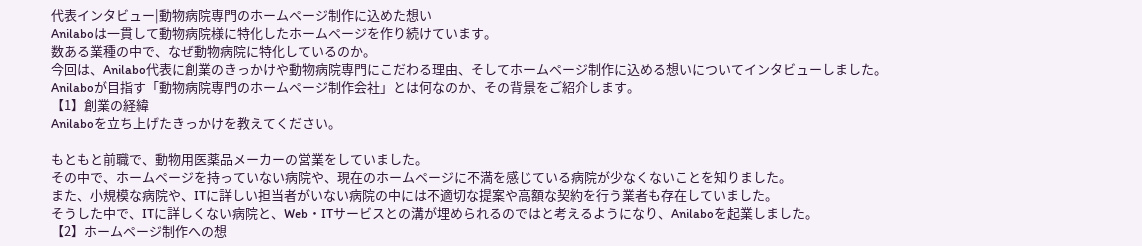代表インタビュー|動物病院専門のホームページ制作に込めた想い
Anilaboは一貫して動物病院様に特化したホームページを作り続けています。
数ある業種の中で、なぜ動物病院に特化しているのか。
今回は、Anilabo代表に創業のきっかけや動物病院専門にこだわる理由、そしてホームページ制作に込める想いについてインタビューしました。
Anilaboが目指す「動物病院専門のホームページ制作会社」とは何なのか、その背景をご紹介します。
【1】創業の経緯
Anilaboを立ち上げたきっかけを教えてください。

もともと前職で、動物用医薬品メーカーの営業をしていました。
その中で、ホームページを持っていない病院や、現在のホームページに不満を感じている病院が少なくないことを知りました。
また、小規模な病院や、ITに詳しい担当者がいない病院の中には不適切な提案や高額な契約を行う業者も存在していました。
そうした中で、ITに詳しくない病院と、Web・ITサービスとの溝が埋められるのではと考えるようになり、Anilaboを起業しました。
【2】ホームページ制作への想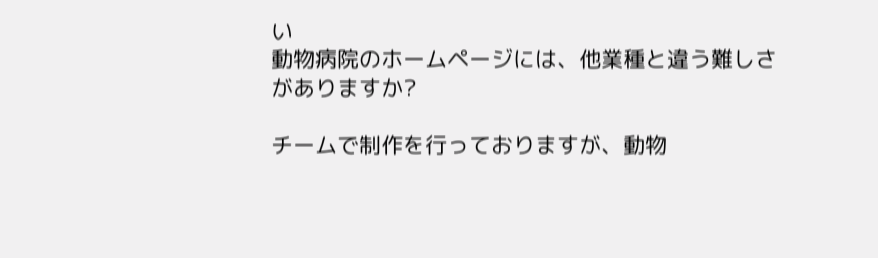い
動物病院のホームページには、他業種と違う難しさがありますか?

チームで制作を行っておりますが、動物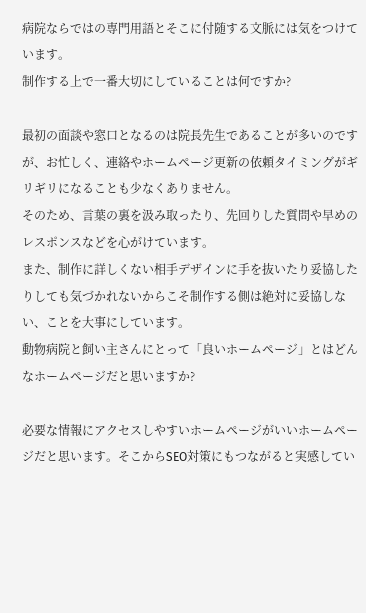病院ならではの専門用語とそこに付随する文脈には気をつけています。
制作する上で一番大切にしていることは何ですか?

最初の面談や窓口となるのは院長先生であることが多いのですが、お忙しく、連絡やホームページ更新の依頼タイミングがギリギリになることも少なくありません。
そのため、言葉の裏を汲み取ったり、先回りした質問や早めのレスポンスなどを心がけています。
また、制作に詳しくない相手デザインに手を抜いたり妥協したりしても気づかれないからこそ制作する側は絶対に妥協しない、ことを大事にしています。
動物病院と飼い主さんにとって「良いホームページ」とはどんなホームページだと思いますか?

必要な情報にアクセスしやすいホームページがいいホームページだと思います。そこからSEO対策にもつながると実感してい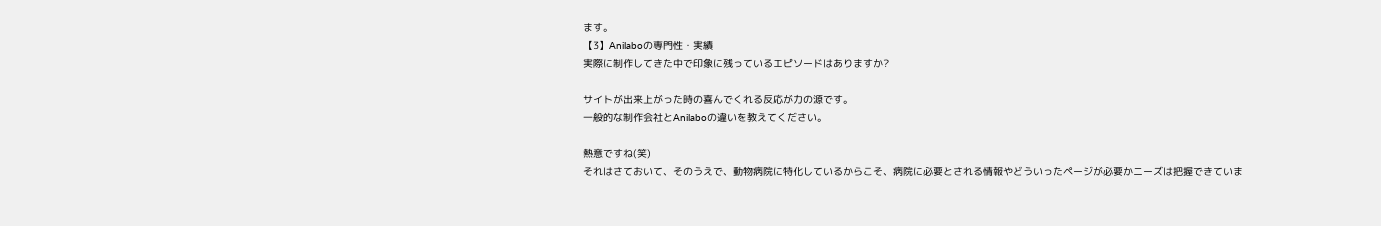ます。
【3】Anilaboの専門性・実績
実際に制作してきた中で印象に残っているエピソードはありますか?

サイトが出来上がった時の喜んでくれる反応が力の源です。
一般的な制作会社とAnilaboの違いを教えてください。

熱意ですね(笑)
それはさておいて、そのうえで、動物病院に特化しているからこそ、病院に必要とされる情報やどういったページが必要かニーズは把握できていま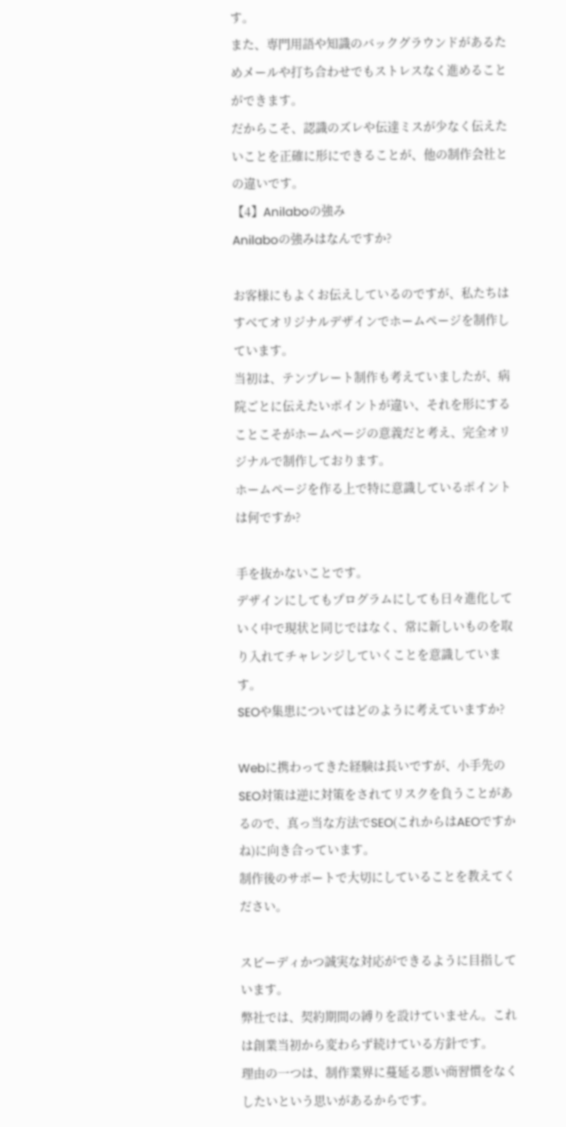す。
また、専門用語や知識のバックグラウンドがあるためメールや打ち合わせでもストレスなく進めることができます。
だからこそ、認識のズレや伝達ミスが少なく伝えたいことを正確に形にできることが、他の制作会社との違いです。
【4】Anilaboの強み
Anilaboの強みはなんですか?

お客様にもよくお伝えしているのですが、私たちはすべてオリジナルデザインでホームページを制作しています。
当初は、テンプレート制作も考えていましたが、病院ごとに伝えたいポイントが違い、それを形にすることこそがホームページの意義だと考え、完全オリジナルで制作しております。
ホームページを作る上で特に意識しているポイントは何ですか?

手を抜かないことです。
デザインにしてもプログラムにしても日々進化していく中で現状と同じではなく、常に新しいものを取り入れてチャレンジしていくことを意識しています。
SEOや集患についてはどのように考えていますか?

Webに携わってきた経験は長いですが、小手先のSEO対策は逆に対策をされてリスクを負うことがあるので、真っ当な方法でSEO(これからはAEOですかね)に向き合っています。
制作後のサポートで大切にしていることを教えてください。

スピーディかつ誠実な対応ができるように目指しています。
弊社では、契約期間の縛りを設けていません。これは創業当初から変わらず続けている方針です。
理由の一つは、制作業界に蔓延る悪い商習慣をなくしたいという思いがあるからです。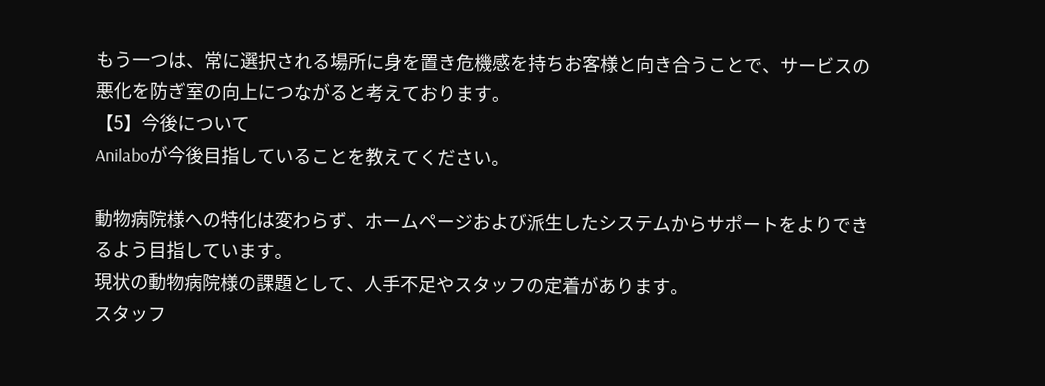もう一つは、常に選択される場所に身を置き危機感を持ちお客様と向き合うことで、サービスの悪化を防ぎ室の向上につながると考えております。
【5】今後について
Anilaboが今後目指していることを教えてください。

動物病院様への特化は変わらず、ホームページおよび派生したシステムからサポートをよりできるよう目指しています。
現状の動物病院様の課題として、人手不足やスタッフの定着があります。
スタッフ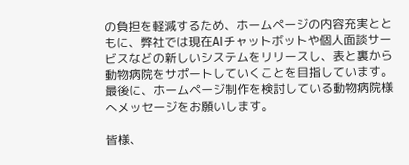の負担を軽減するため、ホームページの内容充実とともに、弊社では現在AIチャットボットや個人面談サービスなどの新しいシステムをリリースし、表と裏から動物病院をサポートしていくことを目指しています。
最後に、ホームページ制作を検討している動物病院様へメッセージをお願いします。

皆様、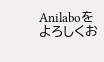Anilaboをよろしくお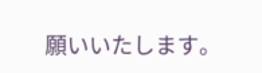願いいたします。